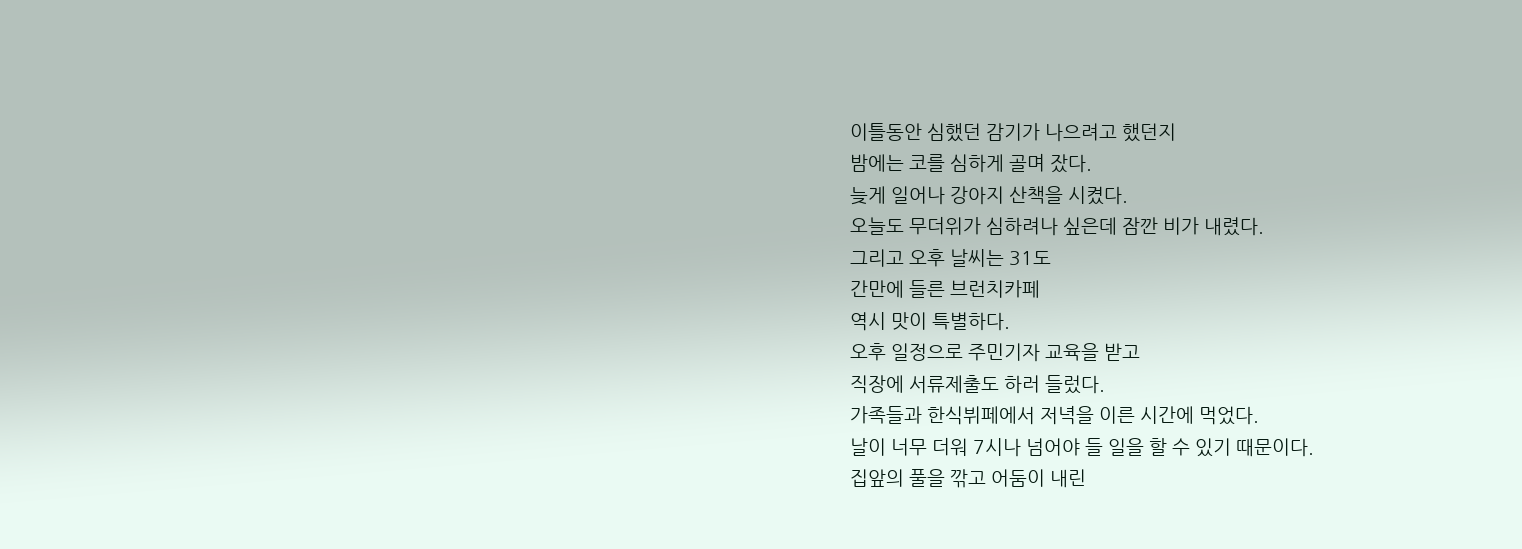이틀동안 심했던 감기가 나으려고 했던지
밤에는 코를 심하게 골며 잤다.
늦게 일어나 강아지 산책을 시켰다.
오늘도 무더위가 심하려나 싶은데 잠깐 비가 내렸다.
그리고 오후 날씨는 31도
간만에 들른 브런치카페
역시 맛이 특별하다.
오후 일정으로 주민기자 교육을 받고
직장에 서류제출도 하러 들렀다.
가족들과 한식뷔페에서 저녁을 이른 시간에 먹었다.
날이 너무 더워 7시나 넘어야 들 일을 할 수 있기 때문이다.
집앞의 풀을 깎고 어둠이 내린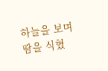하늘을 보며
땀을 식혔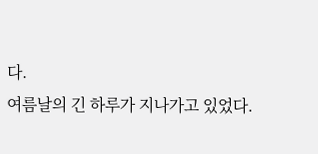다.
여름날의 긴 하루가 지나가고 있었다.